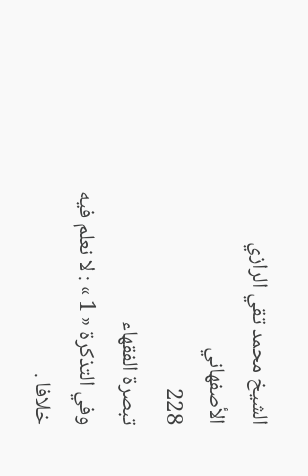الشيخ محمد تقي الرازي الأصفهاني
228
تبصرة الفقهاء
وفي التذكرة « 1 » : لا نعلم فيه خلافا .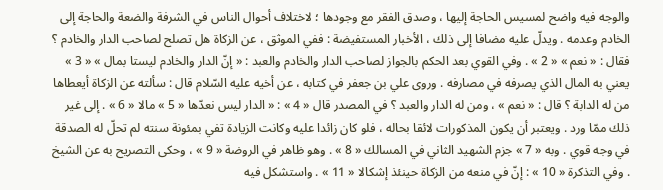والوجه فيه واضح لمسيس الحاجة إليها ، وصدق الفقر مع وجودها ؛ لاختلاف أحوال الناس في الشرفة والضعة والحاجة إلى الخادم وعدمه . ويدلّ عليه مضافا إلى ذلك ، الأخبار المستفيضة : ففي الموثق ، عن الزكاة هل تصلح لصاحب الدار والخادم ؟ فقال : « نعم » « 2 » . وفي القوي بعد الحكم بالجواز لصاحب الدار والخادم والعبد : « إنّ الدار والخادم ليستا بمال » « 3 » يعني به المال الذي يصرفه في مصارفه . وروى علي بن جعفر في كتابه ، عن أخيه عليه السّلام قال : سألته عن الزكاة أيعطاها من له الدابة ؟ قال : « نعم » ، ومن له الدار والعبد ؟ في المصدر قال « 4 » : « الدار ليس نعدّها « 5 » مالا « 6 » . إلى غير ذلك ممّا ورد . ويعتبر أن يكون المذكورات لائقا بحاله ، فلو كان زائدا عليه وكانت الزيادة تفي بمئونة سنته لم تحلّ له الصدقة في وجه قوي . وبه « 7 » جزم الشهيد الثاني في المسالك « 8 » . وهو ظاهر في الروضة « 9 » ، وحكى التصريح به عن الشيخ . وفي التذكرة « 10 » : إنّ في منعه من الزكاة حينئذ إشكالا « 11 » . واستشكل فيه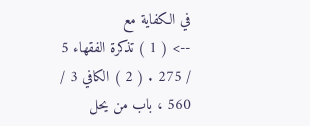في الكفاية مع
--> ( 1 ) تذكرة الفقهاء 5 / 275 . ( 2 ) الكافي 3 / 560 ، باب من يحل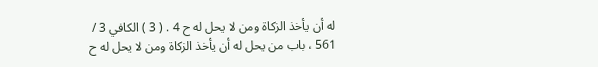له أن يأخذ الزكاة ومن لا يحل له ح 4 . ( 3 ) الكافي 3 / 561 ، باب من يحل له أن يأخذ الزكاة ومن لا يحل له ح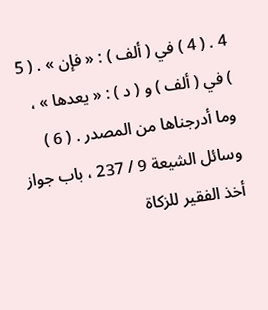4 . ( 4 ) في ( ألف ) : « فإن » . ( 5 ) في ( ألف ) و ( د ) : « يعدها » ، وما أدرجناها من المصدر . ( 6 ) وسائل الشيعة 9 / 237 ، باب جواز أخذ الفقير للزكاة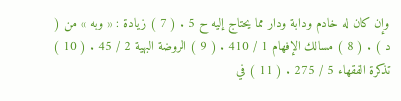وإن كان له خادم ودابة ودار مما يحتاج إليه ح 5 . ( 7 ) زيادة : « وبه » من ( د ) . ( 8 ) مسالك الإفهام 1 / 410 . ( 9 ) الروضة البهية 2 / 45 . ( 10 ) تذكرة الفقهاء 5 / 275 . ( 11 ) في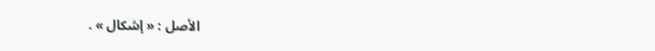الأصل : « إشكال » .